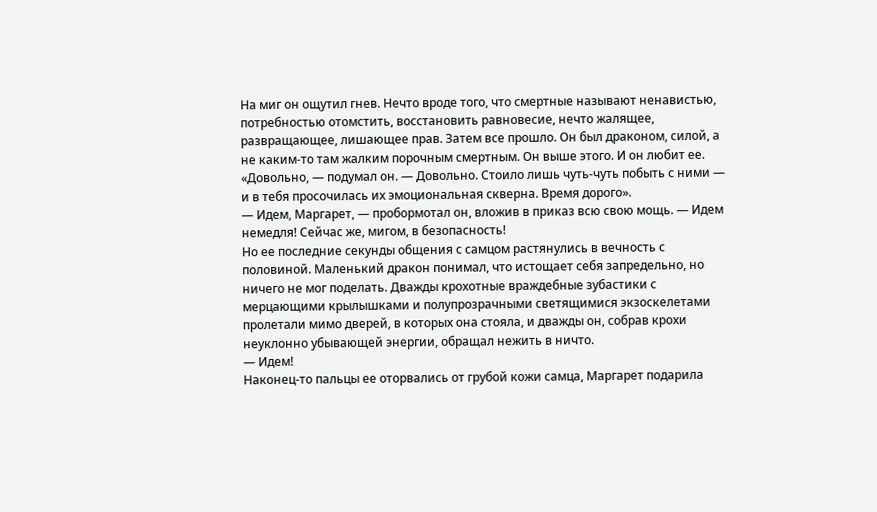На миг он ощутил гнев. Нечто вроде того, что смертные называют ненавистью, потребностью отомстить, восстановить равновесие, нечто жалящее, развращающее, лишающее прав. Затем все прошло. Он был драконом, силой, а не каким-то там жалким порочным смертным. Он выше этого. И он любит ее.
«Довольно, — подумал он. — Довольно. Стоило лишь чуть-чуть побыть с ними — и в тебя просочилась их эмоциональная скверна. Время дорого».
— Идем, Маргарет, — пробормотал он, вложив в приказ всю свою мощь. — Идем немедля! Сейчас же, мигом, в безопасность!
Но ее последние секунды общения с самцом растянулись в вечность с половиной. Маленький дракон понимал, что истощает себя запредельно, но ничего не мог поделать. Дважды крохотные враждебные зубастики с мерцающими крылышками и полупрозрачными светящимися экзоскелетами пролетали мимо дверей, в которых она стояла, и дважды он, собрав крохи неуклонно убывающей энергии, обращал нежить в ничто.
— Идем!
Наконец-то пальцы ее оторвались от грубой кожи самца, Маргарет подарила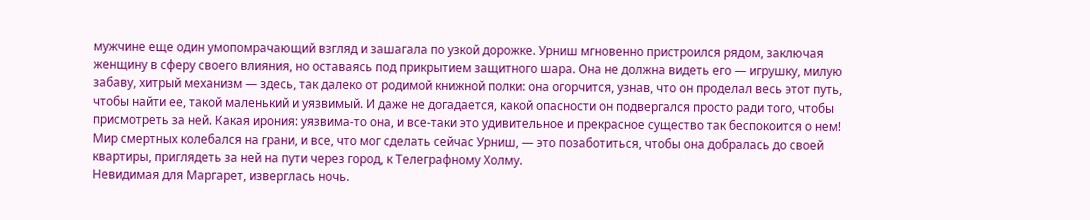мужчине еще один умопомрачающий взгляд и зашагала по узкой дорожке. Урниш мгновенно пристроился рядом, заключая женщину в сферу своего влияния, но оставаясь под прикрытием защитного шара. Она не должна видеть его — игрушку, милую забаву, хитрый механизм — здесь, так далеко от родимой книжной полки: она огорчится, узнав, что он проделал весь этот путь, чтобы найти ее, такой маленький и уязвимый. И даже не догадается, какой опасности он подвергался просто ради того, чтобы присмотреть за ней. Какая ирония: уязвима-то она, и все-таки это удивительное и прекрасное существо так беспокоится о нем!
Мир смертных колебался на грани, и все, что мог сделать сейчас Урниш, — это позаботиться, чтобы она добралась до своей квартиры, приглядеть за ней на пути через город, к Телеграфному Холму.
Невидимая для Маргарет, изверглась ночь.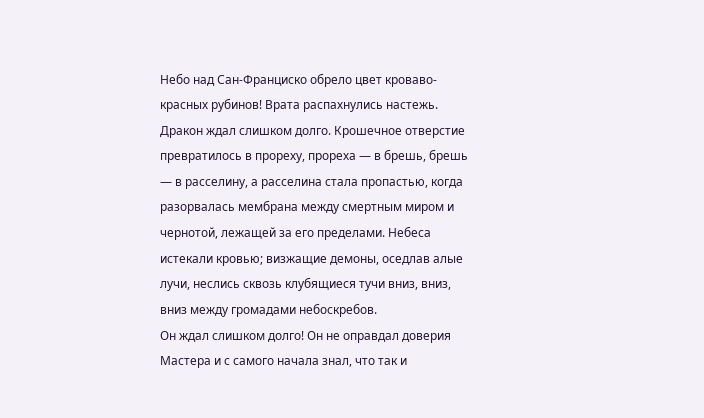Небо над Сан-Франциско обрело цвет кроваво-красных рубинов! Врата распахнулись настежь. Дракон ждал слишком долго. Крошечное отверстие превратилось в прореху, прореха — в брешь, брешь — в расселину, а расселина стала пропастью, когда разорвалась мембрана между смертным миром и чернотой, лежащей за его пределами. Небеса истекали кровью; визжащие демоны, оседлав алые лучи, неслись сквозь клубящиеся тучи вниз, вниз, вниз между громадами небоскребов.
Он ждал слишком долго! Он не оправдал доверия Мастера и с самого начала знал, что так и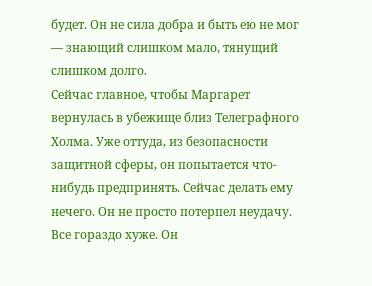будет. Он не сила добра и быть ею не мог — знающий слишком мало, тянущий слишком долго.
Сейчас главное, чтобы Маргарет вернулась в убежище близ Телеграфного Холма. Уже оттуда, из безопасности защитной сферы, он попытается что-нибудь предпринять. Сейчас делать ему нечего. Он не просто потерпел неудачу. Все гораздо хуже. Он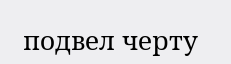подвел черту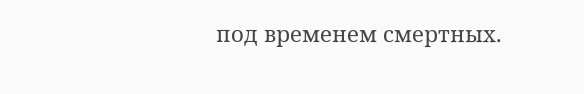под временем смертных.